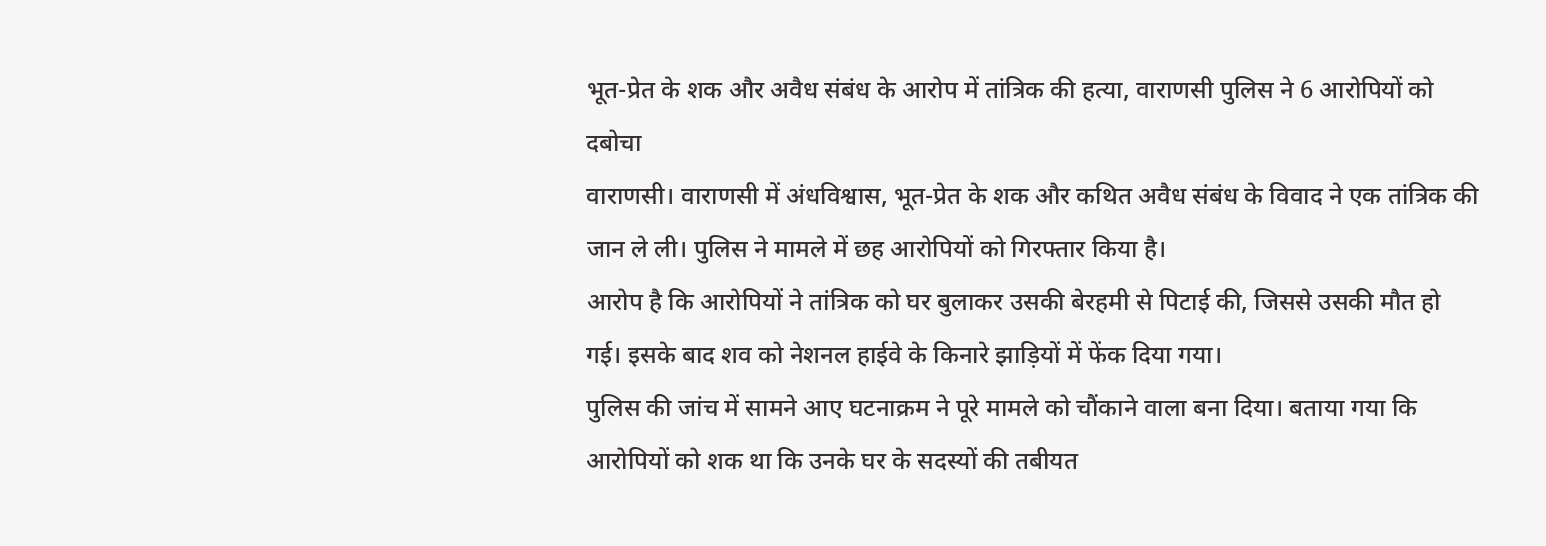भूत-प्रेत के शक और अवैध संबंध के आरोप में तांत्रिक की हत्या, वाराणसी पुलिस ने 6 आरोपियों को दबोचा
वाराणसी। वाराणसी में अंधविश्वास, भूत-प्रेत के शक और कथित अवैध संबंध के विवाद ने एक तांत्रिक की जान ले ली। पुलिस ने मामले में छह आरोपियों को गिरफ्तार किया है।
आरोप है कि आरोपियों ने तांत्रिक को घर बुलाकर उसकी बेरहमी से पिटाई की, जिससे उसकी मौत हो गई। इसके बाद शव को नेशनल हाईवे के किनारे झाड़ियों में फेंक दिया गया।
पुलिस की जांच में सामने आए घटनाक्रम ने पूरे मामले को चौंकाने वाला बना दिया। बताया गया कि आरोपियों को शक था कि उनके घर के सदस्यों की तबीयत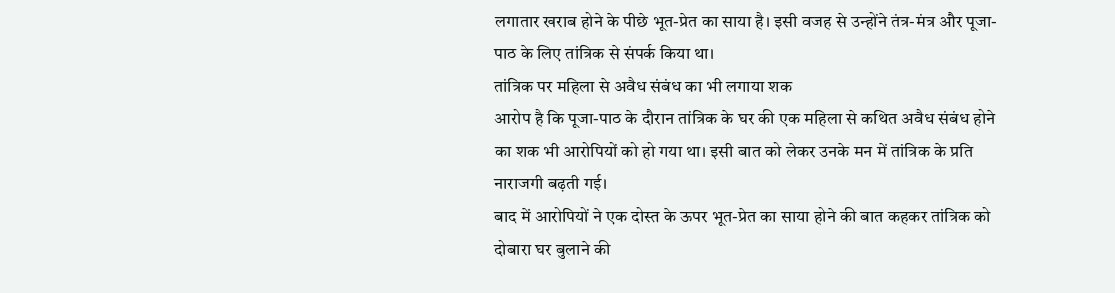लगातार खराब होने के पीछे भूत-प्रेत का साया है। इसी वजह से उन्होंने तंत्र-मंत्र और पूजा-पाठ के लिए तांत्रिक से संपर्क किया था।
तांत्रिक पर महिला से अवैध संबंध का भी लगाया शक
आरोप है कि पूजा-पाठ के दौरान तांत्रिक के घर की एक महिला से कथित अवैध संबंध होने का शक भी आरोपियों को हो गया था। इसी बात को लेकर उनके मन में तांत्रिक के प्रति नाराजगी बढ़ती गई।
बाद में आरोपियों ने एक दोस्त के ऊपर भूत-प्रेत का साया होने की बात कहकर तांत्रिक को दोबारा घर बुलाने की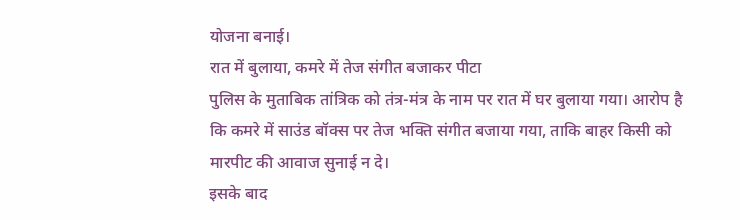योजना बनाई।
रात में बुलाया, कमरे में तेज संगीत बजाकर पीटा
पुलिस के मुताबिक तांत्रिक को तंत्र-मंत्र के नाम पर रात में घर बुलाया गया। आरोप है कि कमरे में साउंड बॉक्स पर तेज भक्ति संगीत बजाया गया, ताकि बाहर किसी को मारपीट की आवाज सुनाई न दे।
इसके बाद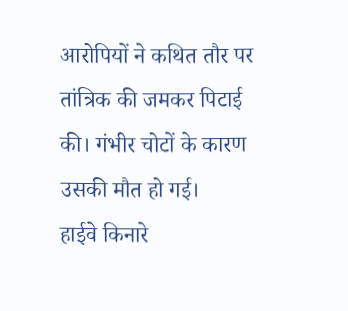आरोपियों ने कथित तौर पर तांत्रिक की जमकर पिटाई की। गंभीर चोटों के कारण उसकी मौत हो गई।
हाईवे किनारे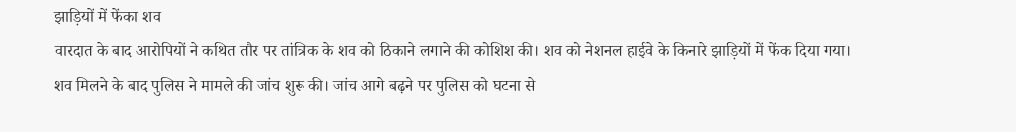झाड़ियों में फेंका शव
वारदात के बाद आरोपियों ने कथित तौर पर तांत्रिक के शव को ठिकाने लगाने की कोशिश की। शव को नेशनल हाईवे के किनारे झाड़ियों में फेंक दिया गया।
शव मिलने के बाद पुलिस ने मामले की जांच शुरू की। जांच आगे बढ़ने पर पुलिस को घटना से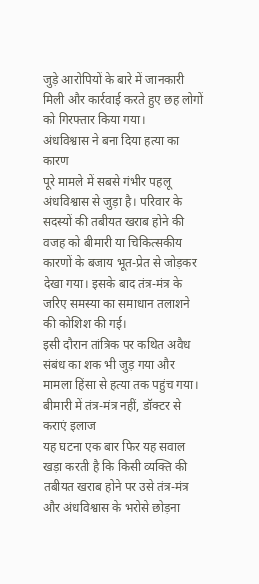जुड़े आरोपियों के बारे में जानकारी मिली और कार्रवाई करते हुए छह लोगों को गिरफ्तार किया गया।
अंधविश्वास ने बना दिया हत्या का कारण
पूरे मामले में सबसे गंभीर पहलू अंधविश्वास से जुड़ा है। परिवार के सदस्यों की तबीयत खराब होने की वजह को बीमारी या चिकित्सकीय कारणों के बजाय भूत-प्रेत से जोड़कर देखा गया। इसके बाद तंत्र-मंत्र के जरिए समस्या का समाधान तलाशने की कोशिश की गई।
इसी दौरान तांत्रिक पर कथित अवैध संबंध का शक भी जुड़ गया और मामला हिंसा से हत्या तक पहुंच गया।
बीमारी में तंत्र-मंत्र नहीं, डॉक्टर से कराएं इलाज
यह घटना एक बार फिर यह सवाल खड़ा करती है कि किसी व्यक्ति की तबीयत खराब होने पर उसे तंत्र-मंत्र और अंधविश्वास के भरोसे छोड़ना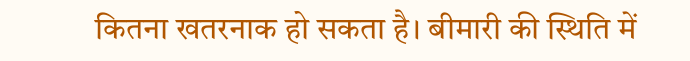कितना खतरनाक हो सकता है। बीमारी की स्थिति में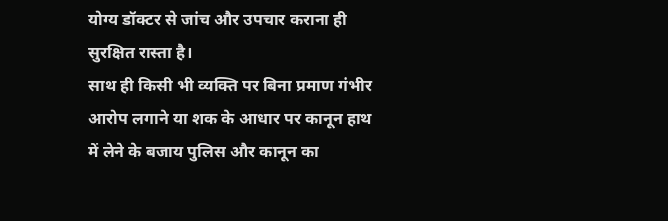योग्य डॉक्टर से जांच और उपचार कराना ही सुरक्षित रास्ता है।
साथ ही किसी भी व्यक्ति पर बिना प्रमाण गंभीर आरोप लगाने या शक के आधार पर कानून हाथ में लेने के बजाय पुलिस और कानून का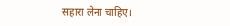सहारा लेना चाहिए।